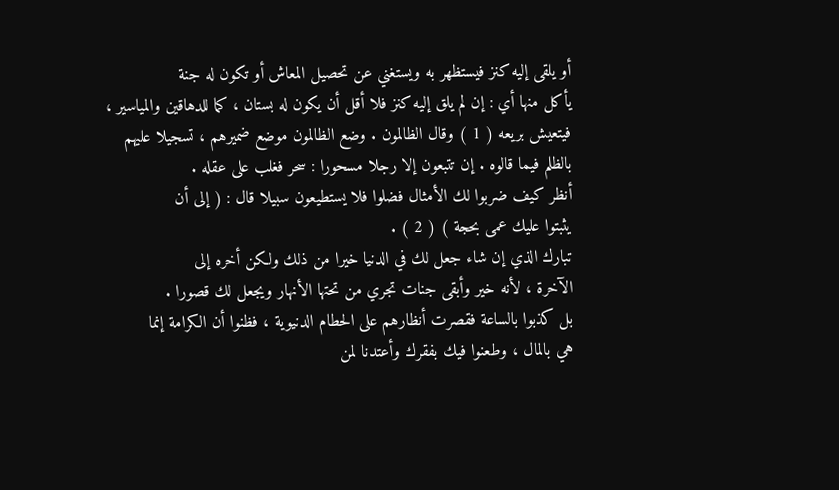أو يلقى إليه كنز فيستظهر به ويستغني عن تحصيل المعاش أو تكون له جنة
يأكل منها أي : إن لم يلق إليه كنز فلا أقل أن يكون له بستان ، كما للدهاقين والمياسير ،
فيتعيش بريعه ( 1 ) وقال الظالمون . وضع الظالمون موضع ضميرهم ، تسجيلا عليهم
بالظلم فيما قالوه . إن تتبعون إلا رجلا مسحورا : سحر فغلب على عقله .
أنظر كيف ضربوا لك الأمثال فضلوا فلا يستطيعون سبيلا قال : ( إلى أن
يثبتوا عليك عمى بحجة ) ( 2 ) .
تبارك الذي إن شاء جعل لك في الدنيا خيرا من ذلك ولكن أخره إلى
الآخرة ، لأنه خير وأبقى جنات تجري من تحتها الأنهار ويجعل لك قصورا .
بل كذبوا بالساعة فقصرت أنظارهم على الحطام الدنيوية ، فظنوا أن الكرامة إنما
هي بالمال ، وطعنوا فيك بفقرك وأعتدنا لمن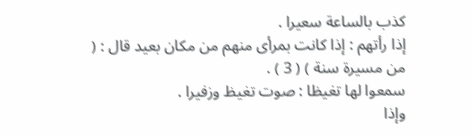كذب بالساعة سعيرا .
إذا رأتهم : إذا كانت بمرأى منهم من مكان بعيد قال : ( من مسيرة سنة ) ( 3 ) .
سمعوا لها تغيظا : صوت تغيظ وزفيرا .
وإذا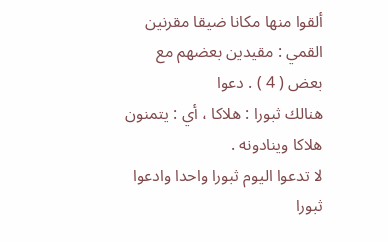ألقوا منها مكانا ضيقا مقرنين القمي : مقيدين بعضهم مع بعض ( 4 ) . دعوا
هنالك ثبورا : هلاكا ، أي : يتمنون هلاكا وينادونه .
لا تدعوا اليوم ثبورا واحدا وادعوا ثبورا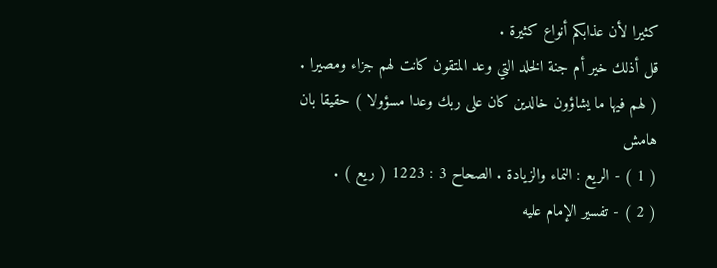كثيرا لأن عذابكم أنواع كثيرة .
قل أذلك خير أم جنة الخلد التي وعد المتقون كانت لهم جزاء ومصيرا .
( لهم فيها ما يشاؤون خالدين كان على ربك وعدا مسؤولا ) حقيقا بان
هامش
( 1 ) - الريع : النماء والزيادة . الصحاح 3 : 1223 ( ريع ) .
( 2 ) - تفسير الإمام عليه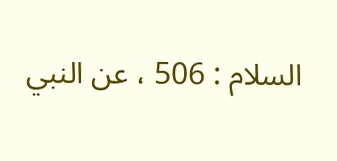السلام : 506 ، عن النبي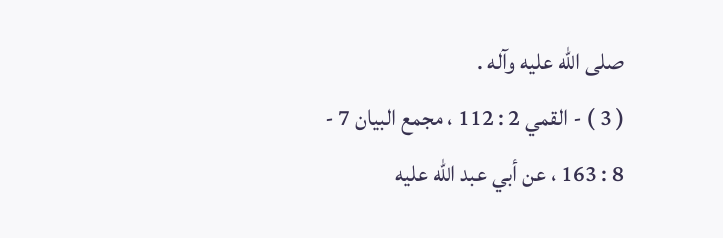صلى الله عليه وآله .
( 3 ) - القمي 2 : 112 ، مجمع البيان 7 - 8 : 163 ، عن أبي عبد الله عليه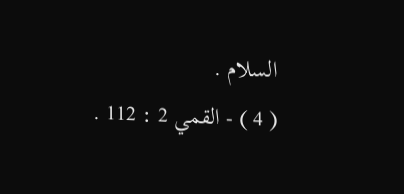السلام .
( 4 ) - القمي 2 : 112 .